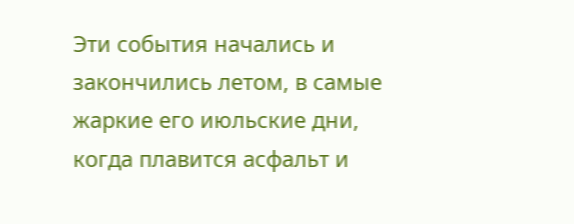Эти события начались и закончились летом, в самые жаркие его июльские дни, когда плавится асфальт и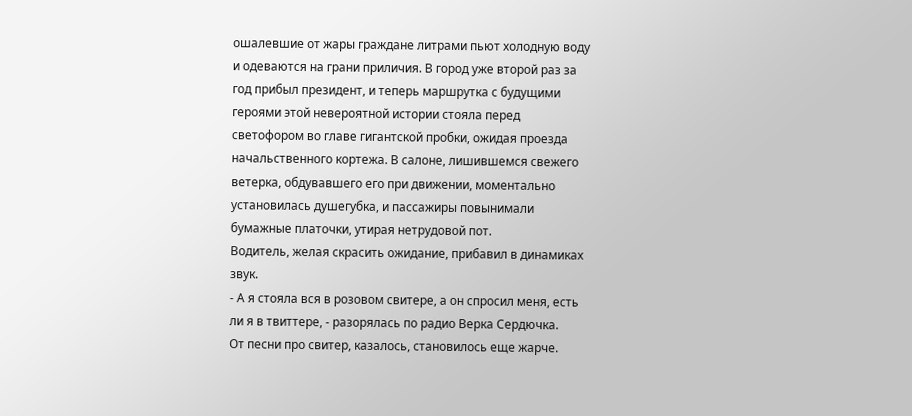ошалевшие от жары граждане литрами пьют холодную воду и одеваются на грани приличия. В город уже второй раз за год прибыл президент, и теперь маршрутка с будущими героями этой невероятной истории стояла перед светофором во главе гигантской пробки, ожидая проезда начальственного кортежа. В салоне, лишившемся свежего ветерка, обдувавшего его при движении, моментально установилась душегубка, и пассажиры повынимали бумажные платочки, утирая нетрудовой пот.
Водитель, желая скрасить ожидание, прибавил в динамиках звук.
- А я стояла вся в розовом свитере, а он спросил меня, есть ли я в твиттере, - разорялась по радио Верка Сердючка.
От песни про свитер, казалось, становилось еще жарче.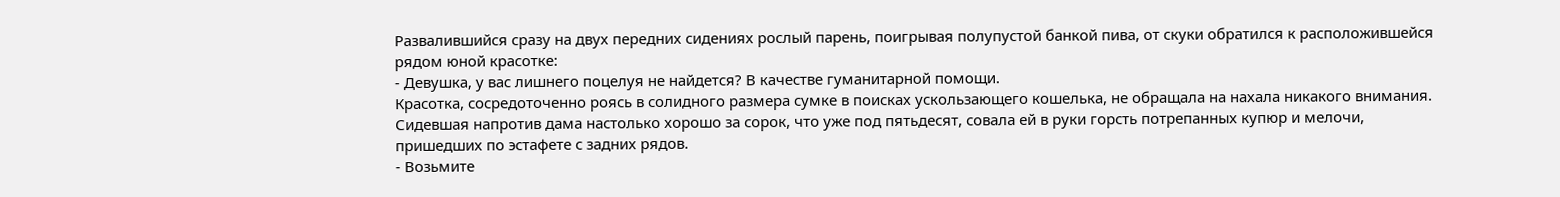Развалившийся сразу на двух передних сидениях рослый парень, поигрывая полупустой банкой пива, от скуки обратился к расположившейся рядом юной красотке:
- Девушка, у вас лишнего поцелуя не найдется? В качестве гуманитарной помощи.
Красотка, сосредоточенно роясь в солидного размера сумке в поисках ускользающего кошелька, не обращала на нахала никакого внимания.
Сидевшая напротив дама настолько хорошо за сорок, что уже под пятьдесят, совала ей в руки горсть потрепанных купюр и мелочи, пришедших по эстафете с задних рядов.
- Возьмите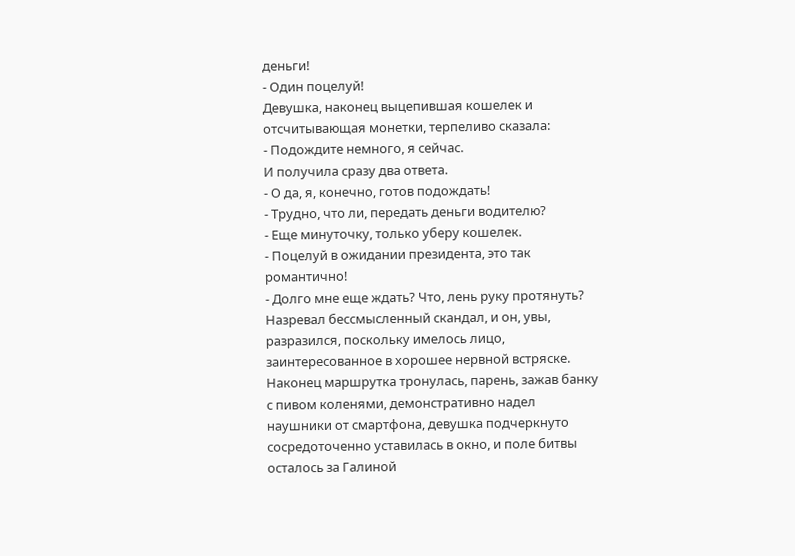деньги!
- Один поцелуй!
Девушка, наконец выцепившая кошелек и отсчитывающая монетки, терпеливо сказала:
- Подождите немного, я сейчас.
И получила сразу два ответа.
- О да, я, конечно, готов подождать!
- Трудно, что ли, передать деньги водителю?
- Еще минуточку, только уберу кошелек.
- Поцелуй в ожидании президента, это так романтично!
- Долго мне еще ждать? Что, лень руку протянуть?
Назревал бессмысленный скандал, и он, увы, разразился, поскольку имелось лицо, заинтересованное в хорошее нервной встряске. Наконец маршрутка тронулась, парень, зажав банку с пивом коленями, демонстративно надел наушники от смартфона, девушка подчеркнуто сосредоточенно уставилась в окно, и поле битвы осталось за Галиной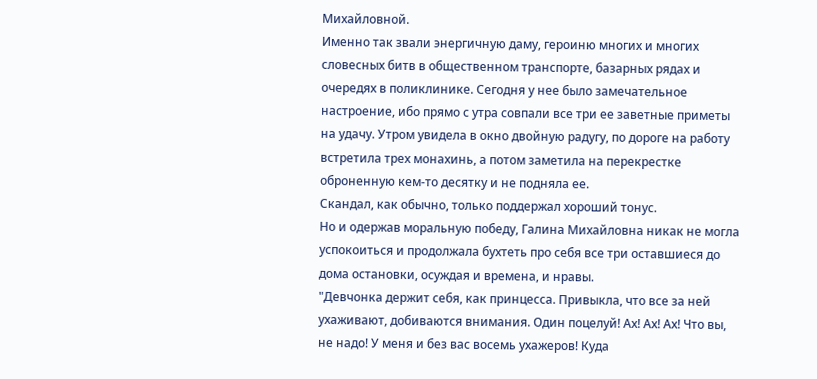Михайловной.
Именно так звали энергичную даму, героиню многих и многих словесных битв в общественном транспорте, базарных рядах и очередях в поликлинике. Сегодня у нее было замечательное настроение, ибо прямо с утра совпали все три ее заветные приметы на удачу. Утром увидела в окно двойную радугу, по дороге на работу встретила трех монахинь, а потом заметила на перекрестке оброненную кем-то десятку и не подняла ее.
Скандал, как обычно, только поддержал хороший тонус.
Но и одержав моральную победу, Галина Михайловна никак не могла успокоиться и продолжала бухтеть про себя все три оставшиеся до дома остановки, осуждая и времена, и нравы.
"Девчонка держит себя, как принцесса. Привыкла, что все за ней ухаживают, добиваются внимания. Один поцелуй! Ах! Ах! Ах! Что вы, не надо! У меня и без вас восемь ухажеров! Куда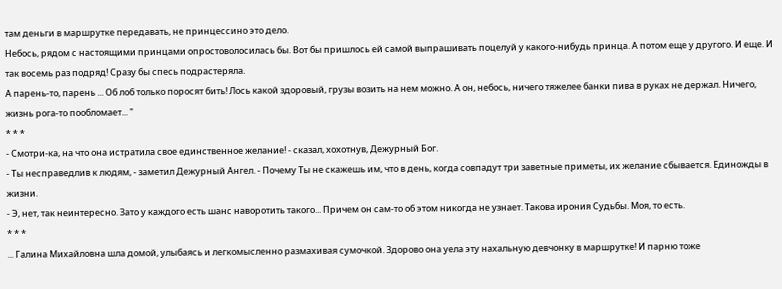там деньги в маршрутке передавать, не принцессино это дело.
Небось, рядом с настоящими принцами опростоволосилась бы. Вот бы пришлось ей самой выпрашивать поцелуй у какого-нибудь принца. А потом еще у другого. И еще. И так восемь раз подряд! Сразу бы спесь подрастеряла.
А парень-то, парень ... Об лоб только поросят бить! Лось какой здоровый, грузы возить на нем можно. А он, небось, ничего тяжелее банки пива в руках не держал. Ничего, жизнь рога-то пообломает... "
* * *
- Смотри-ка, на что она истратила свое единственное желание! - сказал, хохотнув, Дежурный Бог.
- Ты несправедлив к людям, - заметил Дежурный Ангел. - Почему Ты не скажешь им, что в день, когда совпадут три заветные приметы, их желание сбывается. Единожды в жизни.
- Э, нет, так неинтересно. Зато у каждого есть шанс наворотить такого... Причем он сам-то об этом никогда не узнает. Такова ирония Судьбы. Моя, то есть.
* * *
... Галина Михайловна шла домой, улыбаясь и легкомысленно размахивая сумочкой. Здорово она уела эту нахальную девчонку в маршрутке! И парню тоже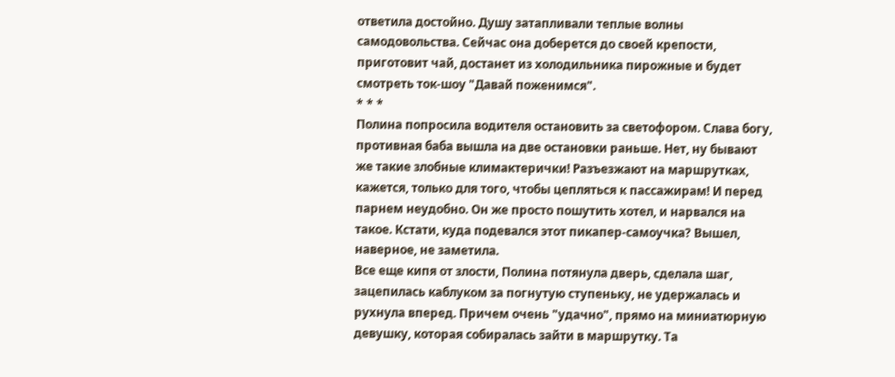ответила достойно. Душу затапливали теплые волны самодовольства. Сейчас она доберется до своей крепости, приготовит чай, достанет из холодильника пирожные и будет смотреть ток-шоу "Давай поженимся".
* * *
Полина попросила водителя остановить за светофором. Слава богу, противная баба вышла на две остановки раньше. Нет, ну бывают же такие злобные климактерички! Разъезжают на маршрутках, кажется, только для того, чтобы цепляться к пассажирам! И перед парнем неудобно. Он же просто пошутить хотел, и нарвался на такое. Кстати, куда подевался этот пикапер-самоучка? Вышел, наверное, не заметила.
Все еще кипя от злости, Полина потянула дверь, сделала шаг, зацепилась каблуком за погнутую ступеньку, не удержалась и рухнула вперед. Причем очень "удачно", прямо на миниатюрную девушку, которая собиралась зайти в маршрутку. Та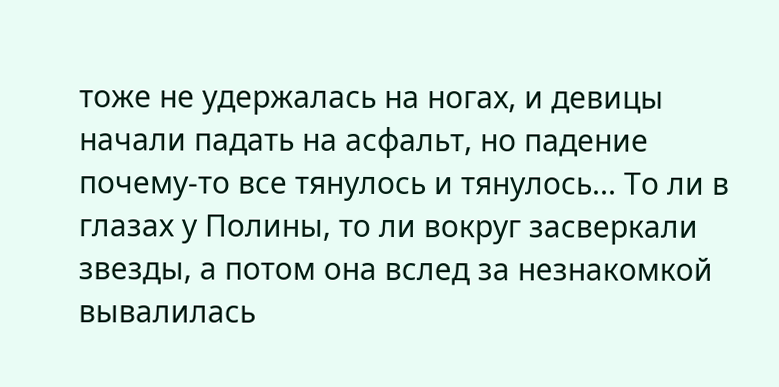тоже не удержалась на ногах, и девицы начали падать на асфальт, но падение почему-то все тянулось и тянулось... То ли в глазах у Полины, то ли вокруг засверкали звезды, а потом она вслед за незнакомкой вывалилась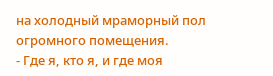на холодный мраморный пол огромного помещения.
- Где я, кто я, и где моя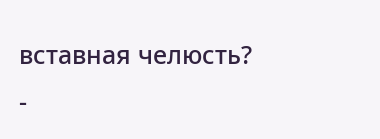вставная челюсть? -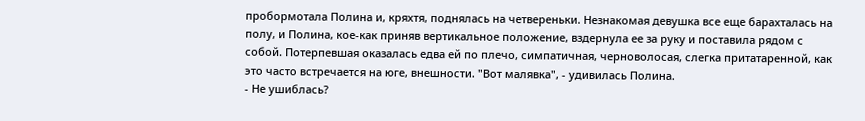пробормотала Полина и, кряхтя, поднялась на четвереньки. Незнакомая девушка все еще барахталась на полу, и Полина, кое-как приняв вертикальное положение, вздернула ее за руку и поставила рядом с собой. Потерпевшая оказалась едва ей по плечо, симпатичная, черноволосая, слегка притатаренной, как это часто встречается на юге, внешности. "Вот малявка", - удивилась Полина.
- Не ушиблась?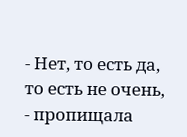- Нет, то есть да, то есть не очень, - пропищала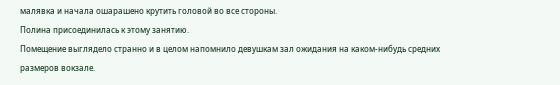малявка и начала ошарашено крутить головой во все стороны.
Полина присоединилась к этому занятию.
Помещение выглядело странно и в целом напомнило девушкам зал ожидания на каком-нибудь средних размеров вокзале.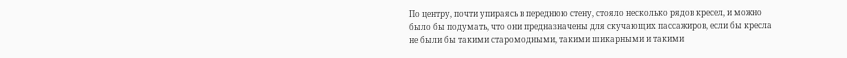По центру, почти упираясь в переднюю стену, стояло несколько рядов кресел, и можно было бы подумать, что они предназначены для скучающих пассажиров, если бы кресла не были бы такими старомодными, такими шикарными и такими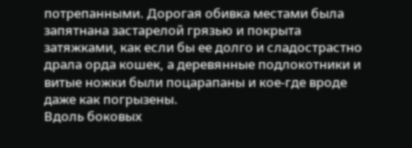потрепанными. Дорогая обивка местами была запятнана застарелой грязью и покрыта затяжками, как если бы ее долго и сладострастно драла орда кошек, а деревянные подлокотники и витые ножки были поцарапаны и кое-где вроде даже как погрызены.
Вдоль боковых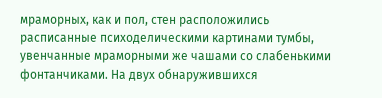мраморных, как и пол, стен расположились расписанные психоделическими картинами тумбы, увенчанные мраморными же чашами со слабенькими фонтанчиками. На двух обнаружившихся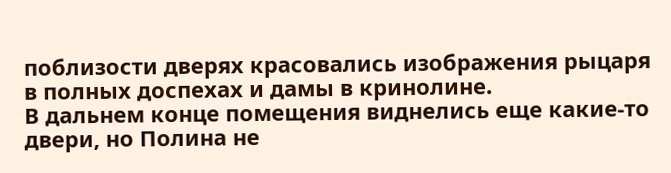поблизости дверях красовались изображения рыцаря в полных доспехах и дамы в кринолине.
В дальнем конце помещения виднелись еще какие-то двери, но Полина не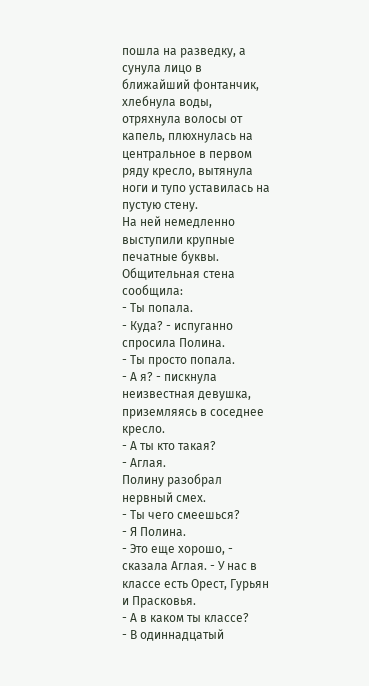пошла на разведку, а сунула лицо в ближайший фонтанчик, хлебнула воды, отряхнула волосы от капель, плюхнулась на центральное в первом ряду кресло, вытянула ноги и тупо уставилась на пустую стену.
На ней немедленно выступили крупные печатные буквы. Общительная стена сообщила:
- Ты попала.
- Куда? - испуганно спросила Полина.
- Ты просто попала.
- А я? - пискнула неизвестная девушка, приземляясь в соседнее кресло.
- А ты кто такая?
- Аглая.
Полину разобрал нервный смех.
- Ты чего смеешься?
- Я Полина.
- Это еще хорошо, - сказала Аглая. - У нас в классе есть Орест, Гурьян и Прасковья.
- А в каком ты классе?
- В одиннадцатый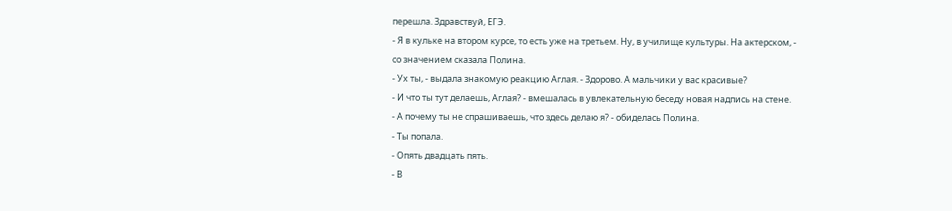перешла. Здравствуй, ЕГЭ.
- Я в кульке на втором курсе, то есть уже на третьем. Ну, в училище культуры. На актерском, - со значением сказала Полина.
- Ух ты, - выдала знакомую реакцию Аглая. - Здорово. А мальчики у вас красивые?
- И что ты тут делаешь, Аглая? - вмешалась в увлекательную беседу новая надпись на стене.
- А почему ты не спрашиваешь, что здесь делаю я? - обиделась Полина.
- Ты попала.
- Опять двадцать пять.
- В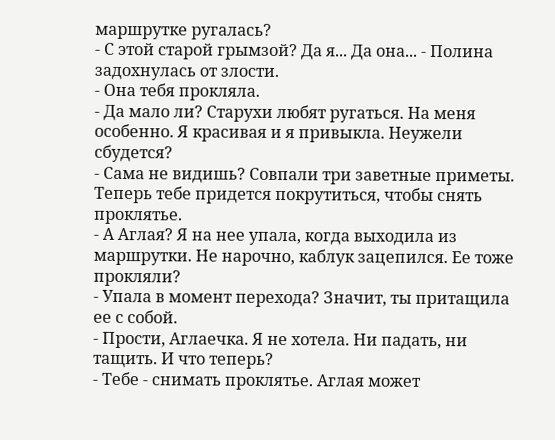маршрутке ругалась?
- С этой старой грымзой? Да я... Да она... - Полина задохнулась от злости.
- Она тебя прокляла.
- Да мало ли? Старухи любят ругаться. На меня особенно. Я красивая и я привыкла. Неужели сбудется?
- Сама не видишь? Совпали три заветные приметы. Теперь тебе придется покрутиться, чтобы снять проклятье.
- А Аглая? Я на нее упала, когда выходила из маршрутки. Не нарочно, каблук зацепился. Ее тоже прокляли?
- Упала в момент перехода? Значит, ты притащила ее с собой.
- Прости, Аглаечка. Я не хотела. Ни падать, ни тащить. И что теперь?
- Тебе - снимать проклятье. Аглая может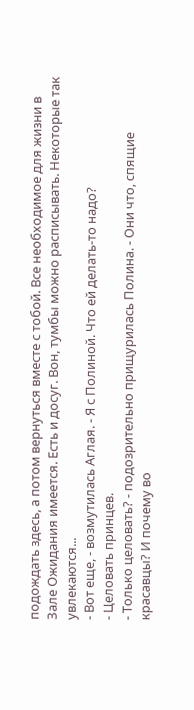подождать здесь, а потом вернуться вместе с тобой. Все необходимое для жизни в Зале Ожидания имеется. Есть и досуг. Вон, тумбы можно расписывать. Некоторые так увлекаются...
- Вот еще, - возмутилась Аглая. - Я с Полиной. Что ей делать-то надо?
- Целовать принцев.
- Только целовать? - подозрительно прищурилась Полина. - Они что, спящие красавцы? И почему во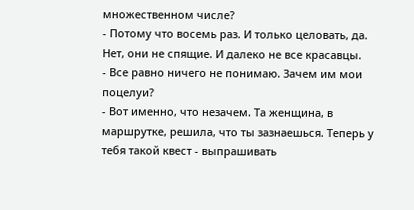множественном числе?
- Потому что восемь раз. И только целовать, да. Нет, они не спящие. И далеко не все красавцы.
- Все равно ничего не понимаю. Зачем им мои поцелуи?
- Вот именно, что незачем. Та женщина, в маршрутке, решила, что ты зазнаешься. Теперь у тебя такой квест - выпрашивать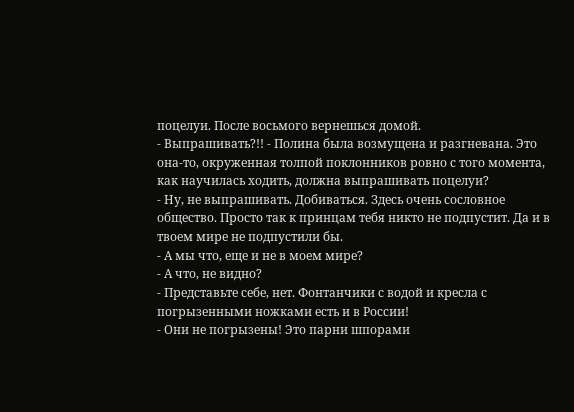поцелуи. После восьмого вернешься домой.
- Выпрашивать?!! - Полина была возмущена и разгневана. Это она-то, окруженная толпой поклонников ровно с того момента, как научилась ходить, должна выпрашивать поцелуи?
- Ну, не выпрашивать. Добиваться. Здесь очень сословное общество. Просто так к принцам тебя никто не подпустит. Да и в твоем мире не подпустили бы.
- А мы что, еще и не в моем мире?
- А что, не видно?
- Представьте себе, нет. Фонтанчики с водой и кресла с погрызенными ножками есть и в России!
- Они не погрызены! Это парни шпорами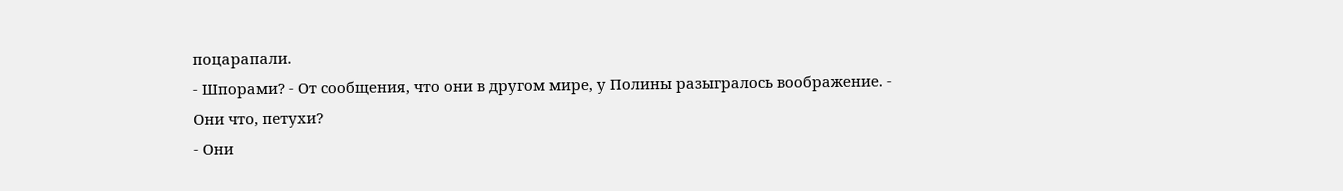поцарапали.
- Шпорами? - От сообщения, что они в другом мире, у Полины разыгралось воображение. - Они что, петухи?
- Они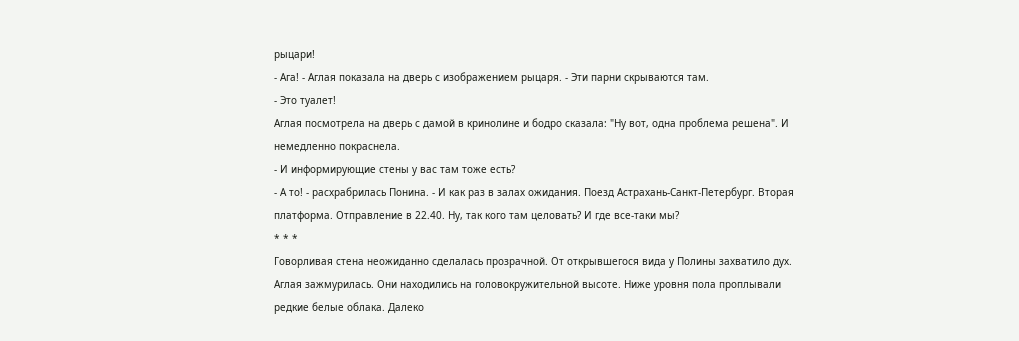рыцари!
- Ага! - Аглая показала на дверь с изображением рыцаря. - Эти парни скрываются там.
- Это туалет!
Аглая посмотрела на дверь с дамой в кринолине и бодро сказала: "Ну вот, одна проблема решена". И немедленно покраснела.
- И информирующие стены у вас там тоже есть?
- А то! - расхрабрилась Понина. - И как раз в залах ожидания. Поезд Астрахань-Санкт-Петербург. Вторая платформа. Отправление в 22.40. Ну, так кого там целовать? И где все-таки мы?
* * *
Говорливая стена неожиданно сделалась прозрачной. От открывшегося вида у Полины захватило дух. Аглая зажмурилась. Они находились на головокружительной высоте. Ниже уровня пола проплывали редкие белые облака. Далеко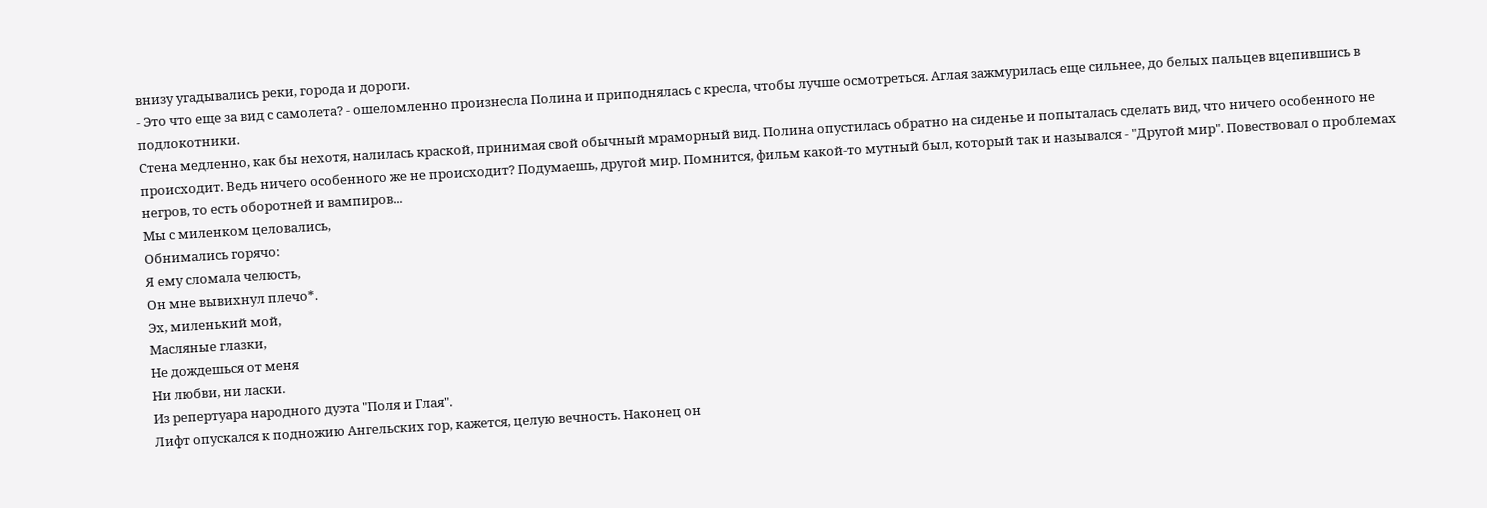внизу угадывались реки, города и дороги.
- Это что еще за вид с самолета? - ошеломленно произнесла Полина и приподнялась с кресла, чтобы лучше осмотреться. Аглая зажмурилась еще сильнее, до белых пальцев вцепившись в подлокотники.
Стена медленно, как бы нехотя, налилась краской, принимая свой обычный мраморный вид. Полина опустилась обратно на сиденье и попыталась сделать вид, что ничего особенного не происходит. Ведь ничего особенного же не происходит? Подумаешь, другой мир. Помнится, фильм какой-то мутный был, который так и назывался - "Другой мир". Повествовал о проблемах негров, то есть оборотней и вампиров...
Мы с миленком целовались,
Обнимались горячо:
Я ему сломала челюсть,
Он мне вывихнул плечо*.
Эх, миленький мой,
Масляные глазки,
Не дождешься от меня
Ни любви, ни ласки.
Из репертуара народного дуэта "Поля и Глая".
Лифт опускался к подножию Ангельских гор, кажется, целую вечность. Наконец он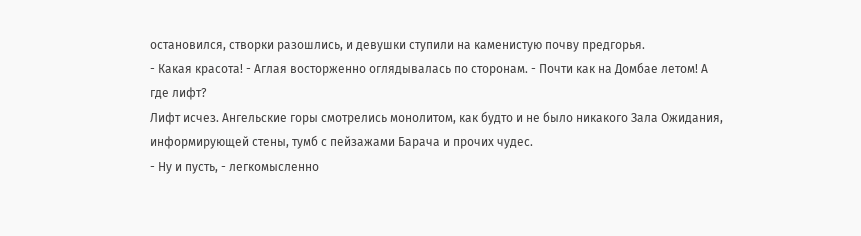остановился, створки разошлись, и девушки ступили на каменистую почву предгорья.
- Какая красота! - Аглая восторженно оглядывалась по сторонам. - Почти как на Домбае летом! А где лифт?
Лифт исчез. Ангельские горы смотрелись монолитом, как будто и не было никакого Зала Ожидания, информирующей стены, тумб с пейзажами Барача и прочих чудес.
- Ну и пусть, - легкомысленно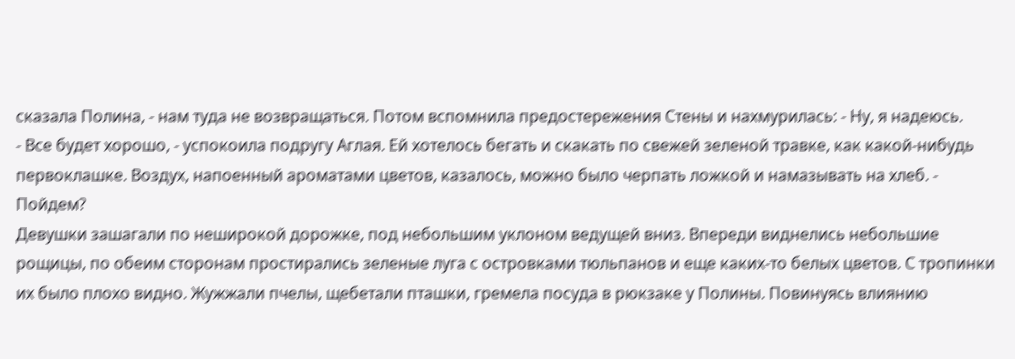сказала Полина, - нам туда не возвращаться. Потом вспомнила предостережения Стены и нахмурилась: - Ну, я надеюсь.
- Все будет хорошо, - успокоила подругу Аглая. Ей хотелось бегать и скакать по свежей зеленой травке, как какой-нибудь первоклашке. Воздух, напоенный ароматами цветов, казалось, можно было черпать ложкой и намазывать на хлеб. - Пойдем?
Девушки зашагали по неширокой дорожке, под небольшим уклоном ведущей вниз. Впереди виднелись небольшие рощицы, по обеим сторонам простирались зеленые луга с островками тюльпанов и еще каких-то белых цветов. С тропинки их было плохо видно. Жужжали пчелы, щебетали пташки, гремела посуда в рюкзаке у Полины. Повинуясь влиянию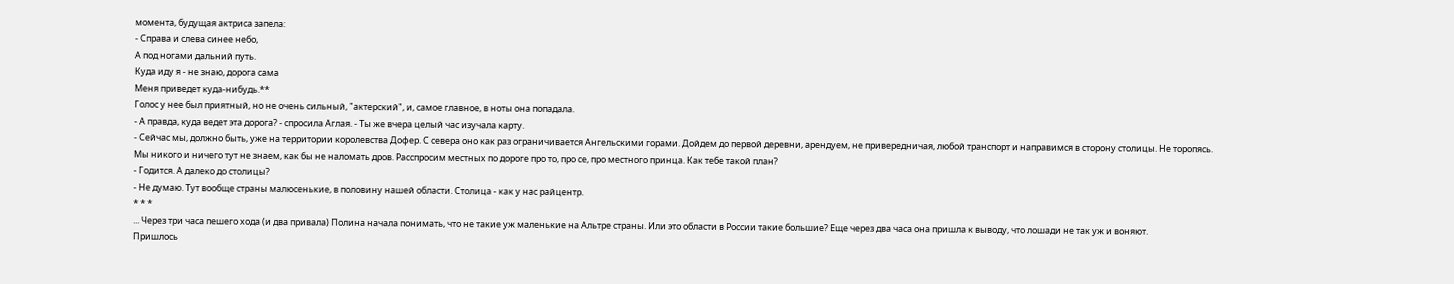момента, будущая актриса запела:
- Справа и слева синее небо,
А под ногами дальний путь.
Куда иду я - не знаю, дорога сама
Меня приведет куда-нибудь.**
Голос у нее был приятный, но не очень сильный, "актерский", и, самое главное, в ноты она попадала.
- А правда, куда ведет эта дорога? - спросила Аглая. - Ты же вчера целый час изучала карту.
- Сейчас мы, должно быть, уже на территории королевства Дофер. С севера оно как раз ограничивается Ангельскими горами. Дойдем до первой деревни, арендуем, не привередничая, любой транспорт и направимся в сторону столицы. Не торопясь. Мы никого и ничего тут не знаем, как бы не наломать дров. Расспросим местных по дороге про то, про се, про местного принца. Как тебе такой план?
- Годится. А далеко до столицы?
- Не думаю. Тут вообще страны малюсенькие, в половину нашей области. Столица - как у нас райцентр.
* * *
... Через три часа пешего хода (и два привала) Полина начала понимать, что не такие уж маленькие на Альтре страны. Или это области в России такие большие? Еще через два часа она пришла к выводу, что лошади не так уж и воняют.
Пришлось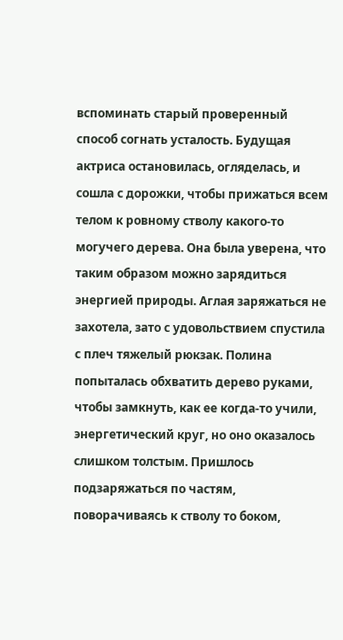вспоминать старый проверенный способ согнать усталость. Будущая актриса остановилась, огляделась, и сошла с дорожки, чтобы прижаться всем телом к ровному стволу какого-то могучего дерева. Она была уверена, что таким образом можно зарядиться энергией природы. Аглая заряжаться не захотела, зато с удовольствием спустила с плеч тяжелый рюкзак. Полина попыталась обхватить дерево руками, чтобы замкнуть, как ее когда-то учили, энергетический круг, но оно оказалось слишком толстым. Пришлось подзаряжаться по частям, поворачиваясь к стволу то боком,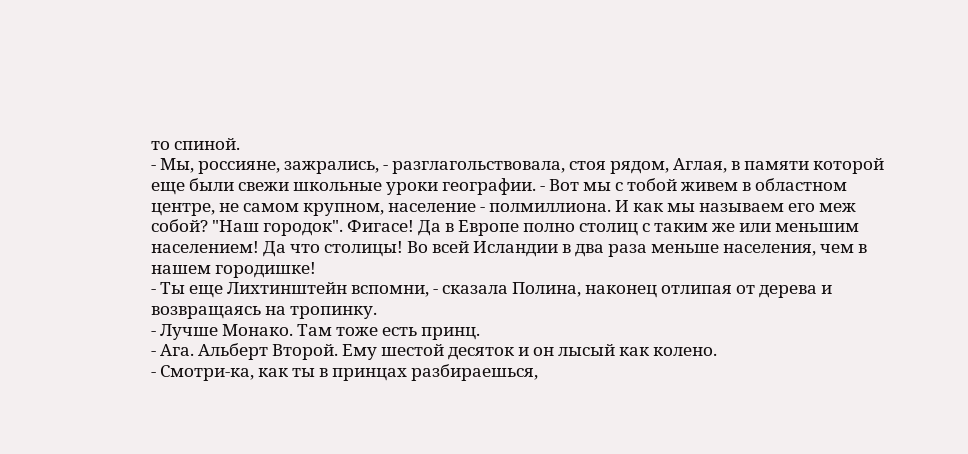то спиной.
- Мы, россияне, зажрались, - разглагольствовала, стоя рядом, Аглая, в памяти которой еще были свежи школьные уроки географии. - Вот мы с тобой живем в областном центре, не самом крупном, население - полмиллиона. И как мы называем его меж собой? "Наш городок". Фигасе! Да в Европе полно столиц с таким же или меньшим населением! Да что столицы! Во всей Исландии в два раза меньше населения, чем в нашем городишке!
- Ты еще Лихтинштейн вспомни, - сказала Полина, наконец отлипая от дерева и возвращаясь на тропинку.
- Лучше Монако. Там тоже есть принц.
- Ага. Альберт Второй. Ему шестой десяток и он лысый как колено.
- Смотри-ка, как ты в принцах разбираешься,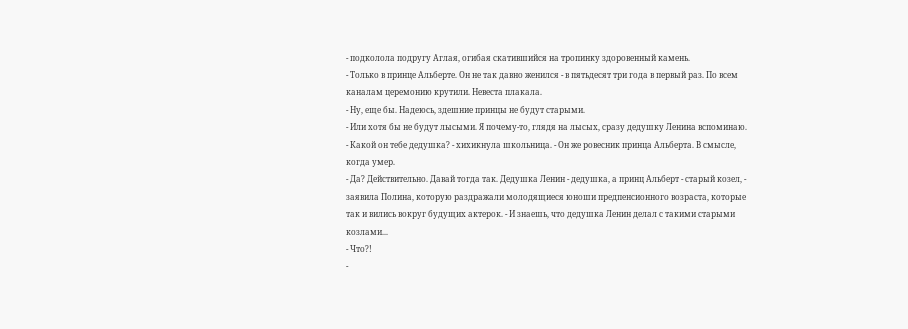- подколола подругу Аглая, огибая скатившийся на тропинку здоровенный камень.
- Только в принце Альберте. Он не так давно женился - в пятьдесят три года в первый раз. По всем каналам церемонию крутили. Невеста плакала.
- Ну, еще бы. Надеюсь, здешние принцы не будут старыми.
- Или хотя бы не будут лысыми. Я почему-то, глядя на лысых, сразу дедушку Ленина вспоминаю.
- Какой он тебе дедушка? - хихикнула школьница. - Он же ровесник принца Альберта. В смысле, когда умер.
- Да? Действительно. Давай тогда так. Дедушка Ленин - дедушка, а принц Альберт - старый козел, - заявила Полина, которую раздражали молодящиеся юноши предпенсионного возраста, которые так и вились вокруг будущих актерок. - И знаешь, что дедушка Ленин делал с такими старыми козлами...
- Что?!
-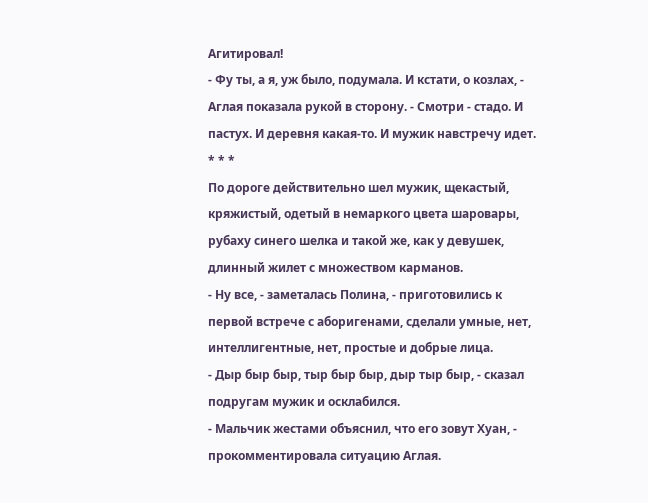Агитировал!
- Фу ты, а я, уж было, подумала. И кстати, о козлах, - Аглая показала рукой в сторону. - Смотри - стадо. И пастух. И деревня какая-то. И мужик навстречу идет.
* * *
По дороге действительно шел мужик, щекастый, кряжистый, одетый в немаркого цвета шаровары, рубаху синего шелка и такой же, как у девушек, длинный жилет с множеством карманов.
- Ну все, - заметалась Полина, - приготовились к первой встрече с аборигенами, сделали умные, нет, интеллигентные, нет, простые и добрые лица.
- Дыр быр быр, тыр быр быр, дыр тыр быр, - сказал подругам мужик и осклабился.
- Мальчик жестами объяснил, что его зовут Хуан, - прокомментировала ситуацию Аглая.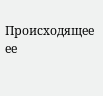Происходящее ее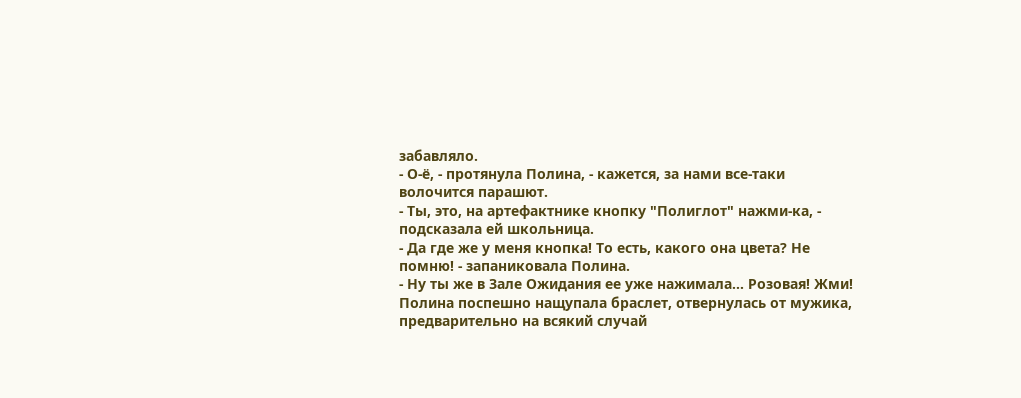забавляло.
- О-ё, - протянула Полина, - кажется, за нами все-таки волочится парашют.
- Ты, это, на артефактнике кнопку "Полиглот" нажми-ка, - подсказала ей школьница.
- Да где же у меня кнопка! То есть, какого она цвета? Не помню! - запаниковала Полина.
- Ну ты же в Зале Ожидания ее уже нажимала... Розовая! Жми!
Полина поспешно нащупала браслет, отвернулась от мужика, предварительно на всякий случай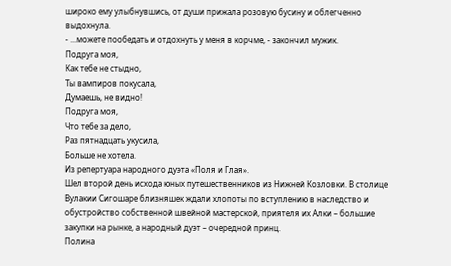широко ему улыбнувшись, от души прижала розовую бусину и облегченно выдохнула.
- ...можете пообедать и отдохнуть у меня в корчме, - закончил мужик.
Подруга моя,
Как тебе не стыдно,
Ты вампиров покусала,
Думаешь, не видно!
Подруга моя,
Что тебе за дело,
Раз пятнадцать укусила,
Больше не хотела.
Из репертуара народного дуэта «Поля и Глая».
Шел второй день исхода юных путешественников из Нижней Козловки. В столице Вулакии Сигошаре близняшек ждали хлопоты по вступлению в наследство и обустройство собственной швейной мастерской, приятеля их Алки – большие закупки на рынке, а народный дуэт – очередной принц.
Полина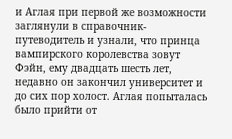и Аглая при первой же возможности заглянули в справочник-путеводитель и узнали, что принца вампирского королевства зовут Фэйн, ему двадцать шесть лет, недавно он закончил университет и до сих пор холост. Аглая попыталась было прийти от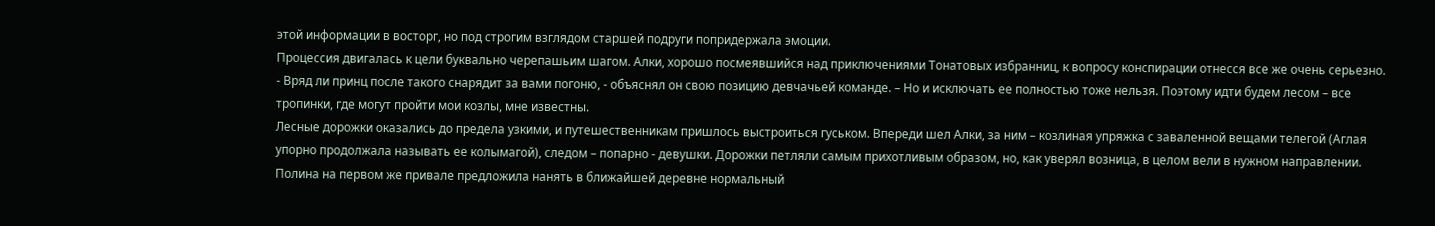этой информации в восторг, но под строгим взглядом старшей подруги попридержала эмоции.
Процессия двигалась к цели буквально черепашьим шагом. Алки, хорошо посмеявшийся над приключениями Тонатовых избранниц, к вопросу конспирации отнесся все же очень серьезно.
- Вряд ли принц после такого снарядит за вами погоню, - объяснял он свою позицию девчачьей команде. – Но и исключать ее полностью тоже нельзя. Поэтому идти будем лесом – все тропинки, где могут пройти мои козлы, мне известны.
Лесные дорожки оказались до предела узкими, и путешественникам пришлось выстроиться гуськом. Впереди шел Алки, за ним – козлиная упряжка с заваленной вещами телегой (Аглая упорно продолжала называть ее колымагой), следом – попарно - девушки. Дорожки петляли самым прихотливым образом, но, как уверял возница, в целом вели в нужном направлении.
Полина на первом же привале предложила нанять в ближайшей деревне нормальный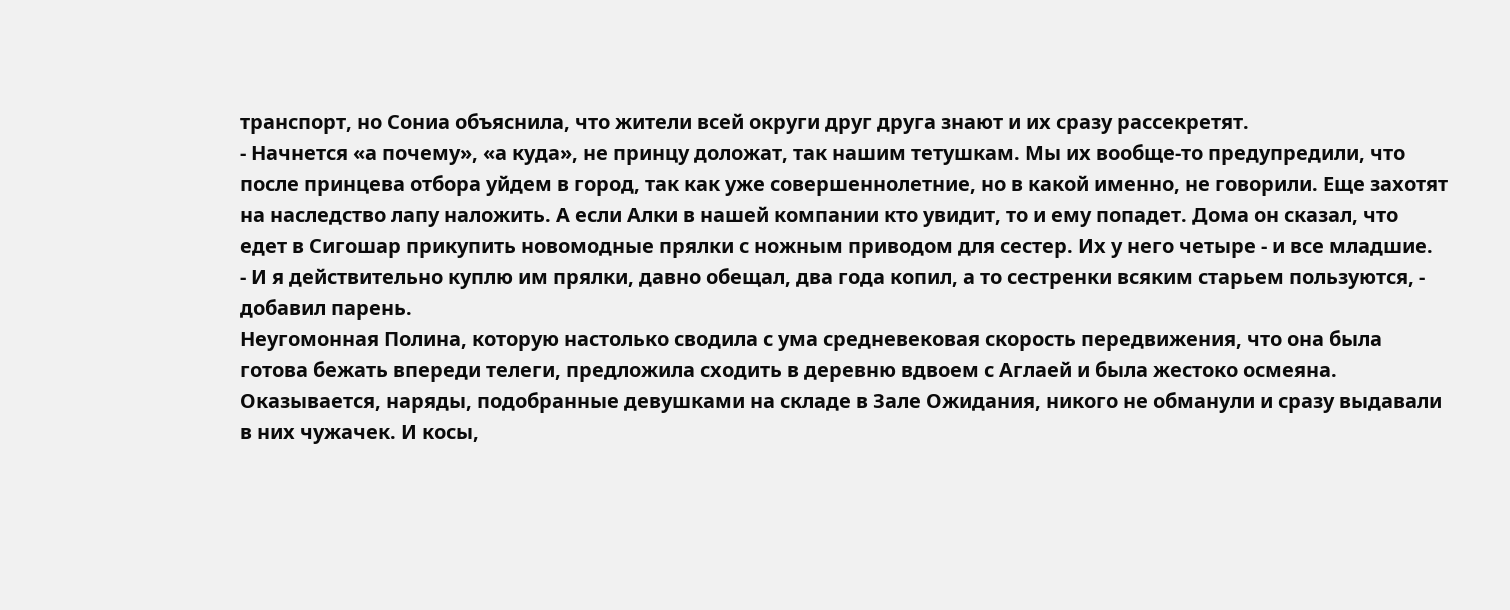транспорт, но Сониа объяснила, что жители всей округи друг друга знают и их сразу рассекретят.
- Начнется «а почему», «а куда», не принцу доложат, так нашим тетушкам. Мы их вообще-то предупредили, что после принцева отбора уйдем в город, так как уже совершеннолетние, но в какой именно, не говорили. Еще захотят на наследство лапу наложить. А если Алки в нашей компании кто увидит, то и ему попадет. Дома он сказал, что едет в Сигошар прикупить новомодные прялки с ножным приводом для сестер. Их у него четыре - и все младшие.
- И я действительно куплю им прялки, давно обещал, два года копил, а то сестренки всяким старьем пользуются, - добавил парень.
Неугомонная Полина, которую настолько сводила с ума средневековая скорость передвижения, что она была готова бежать впереди телеги, предложила сходить в деревню вдвоем с Аглаей и была жестоко осмеяна. Оказывается, наряды, подобранные девушками на складе в Зале Ожидания, никого не обманули и сразу выдавали в них чужачек. И косы,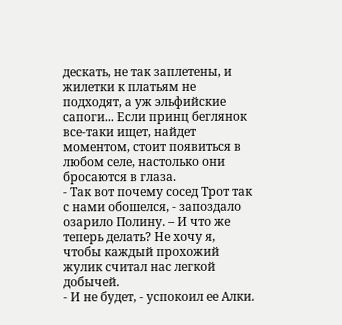дескать, не так заплетены, и жилетки к платьям не подходят, а уж эльфийские сапоги... Если принц беглянок все-таки ищет, найдет моментом, стоит появиться в любом селе, настолько они бросаются в глаза.
- Так вот почему сосед Трот так с нами обошелся, - запоздало озарило Полину. – И что же теперь делать? Не хочу я, чтобы каждый прохожий жулик считал нас легкой добычей.
- И не будет, - успокоил ее Алки.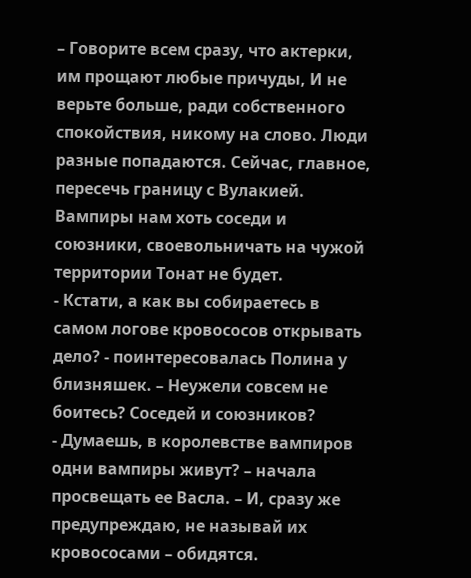– Говорите всем сразу, что актерки, им прощают любые причуды, И не верьте больше, ради собственного спокойствия, никому на слово. Люди разные попадаются. Сейчас, главное, пересечь границу с Вулакией. Вампиры нам хоть соседи и союзники, своевольничать на чужой территории Тонат не будет.
- Кстати, а как вы собираетесь в самом логове кровососов открывать дело? - поинтересовалась Полина у близняшек. – Неужели совсем не боитесь? Соседей и союзников?
- Думаешь, в королевстве вампиров одни вампиры живут? – начала просвещать ее Васла. – И, сразу же предупреждаю, не называй их кровососами – обидятся.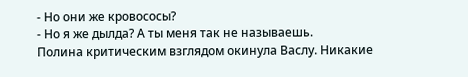- Но они же кровососы?
- Но я же дылда? А ты меня так не называешь.
Полина критическим взглядом окинула Васлу. Никакие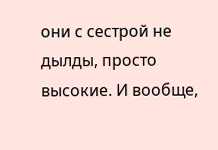они с сестрой не дылды, просто высокие. И вообще,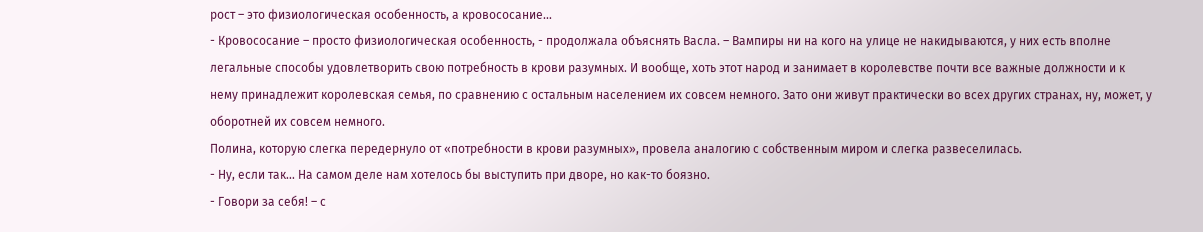рост – это физиологическая особенность, а кровососание…
- Кровососание – просто физиологическая особенность, - продолжала объяснять Васла. – Вампиры ни на кого на улице не накидываются, у них есть вполне легальные способы удовлетворить свою потребность в крови разумных. И вообще, хоть этот народ и занимает в королевстве почти все важные должности и к нему принадлежит королевская семья, по сравнению с остальным населением их совсем немного. Зато они живут практически во всех других странах, ну, может, у оборотней их совсем немного.
Полина, которую слегка передернуло от «потребности в крови разумных», провела аналогию с собственным миром и слегка развеселилась.
- Ну, если так... На самом деле нам хотелось бы выступить при дворе, но как-то боязно.
- Говори за себя! – с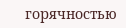горячностью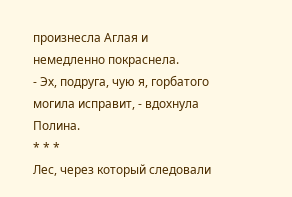произнесла Аглая и немедленно покраснела.
- Эх, подруга, чую я, горбатого могила исправит, - вдохнула Полина.
* * *
Лес, через который следовали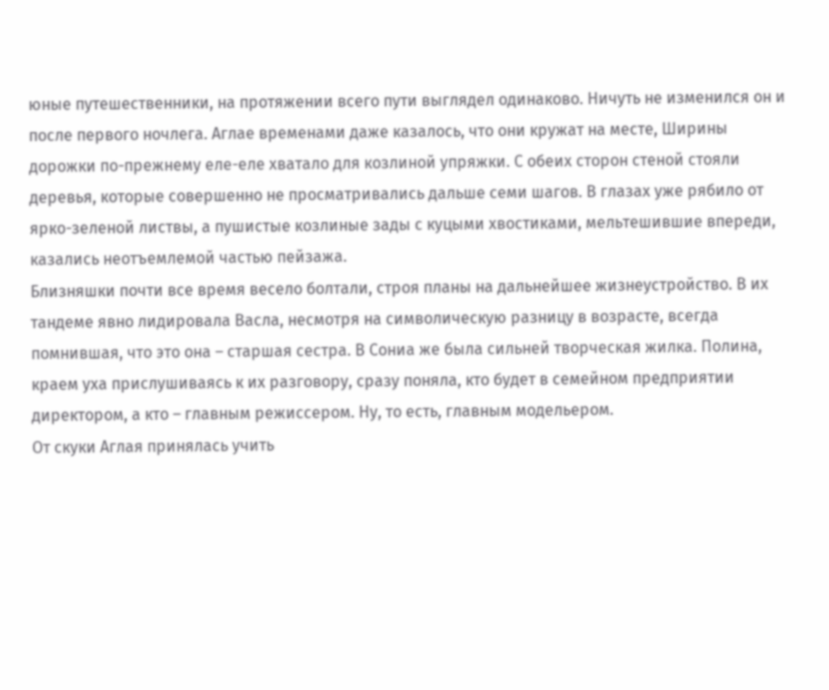юные путешественники, на протяжении всего пути выглядел одинаково. Ничуть не изменился он и после первого ночлега. Аглае временами даже казалось, что они кружат на месте, Ширины дорожки по-прежнему еле-еле хватало для козлиной упряжки. С обеих сторон стеной стояли деревья, которые совершенно не просматривались дальше семи шагов. В глазах уже рябило от ярко-зеленой листвы, а пушистые козлиные зады с куцыми хвостиками, мельтешившие впереди, казались неотъемлемой частью пейзажа.
Близняшки почти все время весело болтали, строя планы на дальнейшее жизнеустройство. В их тандеме явно лидировала Васла, несмотря на символическую разницу в возрасте, всегда помнившая, что это она – старшая сестра. В Сониа же была сильней творческая жилка. Полина, краем уха прислушиваясь к их разговору, сразу поняла, кто будет в семейном предприятии директором, а кто – главным режиссером. Ну, то есть, главным модельером.
От скуки Аглая принялась учить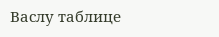Васлу таблице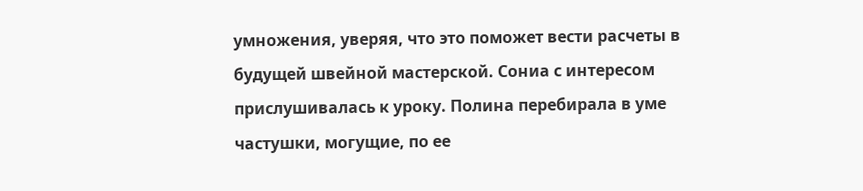умножения, уверяя, что это поможет вести расчеты в будущей швейной мастерской. Сониа с интересом прислушивалась к уроку. Полина перебирала в уме частушки, могущие, по ее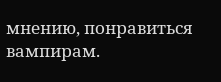мнению, понравиться вампирам.